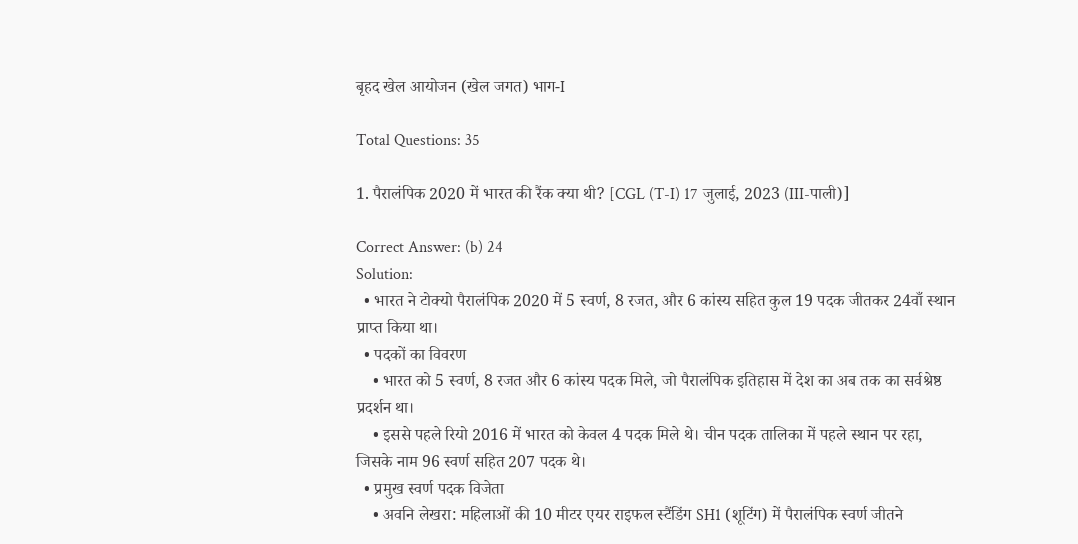बृहद खेल आयोजन (खेल जगत) भाग-I

Total Questions: 35

1. पैरालंपिक 2020 में भारत की रैंक क्या थी? [CGL (T-I) 17 जुलाई, 2023 (III-पाली)]

Correct Answer: (b) 24
Solution:
  • भारत ने टोक्यो पैरालंपिक 2020 में 5 स्वर्ण, 8 रजत, और 6 कांस्य सहित कुल 19 पदक जीतकर 24वाँ स्थान प्राप्त किया था।
  • पदकों का विवरण
    • भारत को 5 स्वर्ण, 8 रजत और 6 कांस्य पदक मिले, जो पैरालंपिक इतिहास में देश का अब तक का सर्वश्रेष्ठ प्रदर्शन था।
    • इससे पहले रियो 2016 में भारत को केवल 4 पदक मिले थे। चीन पदक तालिका में पहले स्थान पर रहा, जिसके नाम 96 स्वर्ण सहित 207 पदक थे।
  • प्रमुख स्वर्ण पदक विजेता
    • अवनि लेखरा: महिलाओं की 10 मीटर एयर राइफल स्टैंडिंग SH1 (शूटिंग) में पैरालंपिक स्वर्ण जीतने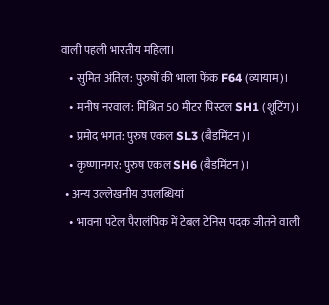वाली पहली भारतीय महिला।
    • सुमित अंतिल: पुरुषों की भाला फेंक F64 (व्यायाम)।
    • मनीष नरवाल: मिश्रित 50 मीटर पिस्टल SH1 (शूटिंग)।
    • प्रमोद भगत: पुरुष एकल SL3 (बैडमिंटन)।
    • कृष्णानगर: पुरुष एकल SH6 (बैडमिंटन)।
  • अन्य उल्लेखनीय उपलब्धियां
    • भावना पटेल पैरालंपिक में टेबल टेनिस पदक जीतने वाली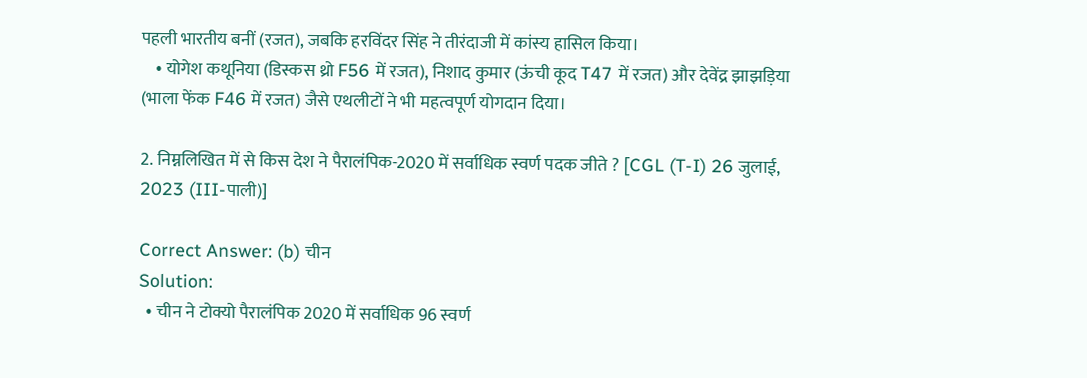पहली भारतीय बनीं (रजत), जबकि हरविंदर सिंह ने तीरंदाजी में कांस्य हासिल किया।
    • योगेश कथूनिया (डिस्कस थ्रो F56 में रजत), निशाद कुमार (ऊंची कूद T47 में रजत) और देवेंद्र झाझड़िया (भाला फेंक F46 में रजत) जैसे एथलीटों ने भी महत्वपूर्ण योगदान दिया।

2. निम्नलिखित में से किस देश ने पैरालंपिक-2020 में सर्वाधिक स्वर्ण पदक जीते ? [CGL (T-I) 26 जुलाई, 2023 (III-पाली)]

Correct Answer: (b) चीन
Solution:
  • चीन ने टोक्यो पैरालंपिक 2020 में सर्वाधिक 96 स्वर्ण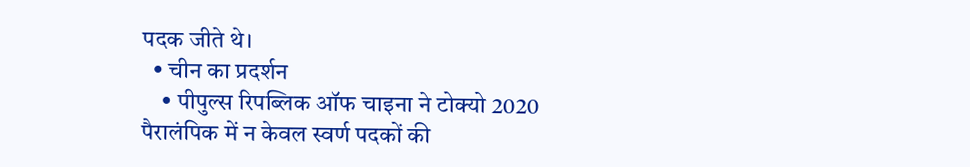पदक जीते थे।
  • चीन का प्रदर्शन
    • पीपुल्स रिपब्लिक ऑफ चाइना ने टोक्यो 2020 पैरालंपिक में न केवल स्वर्ण पदकों की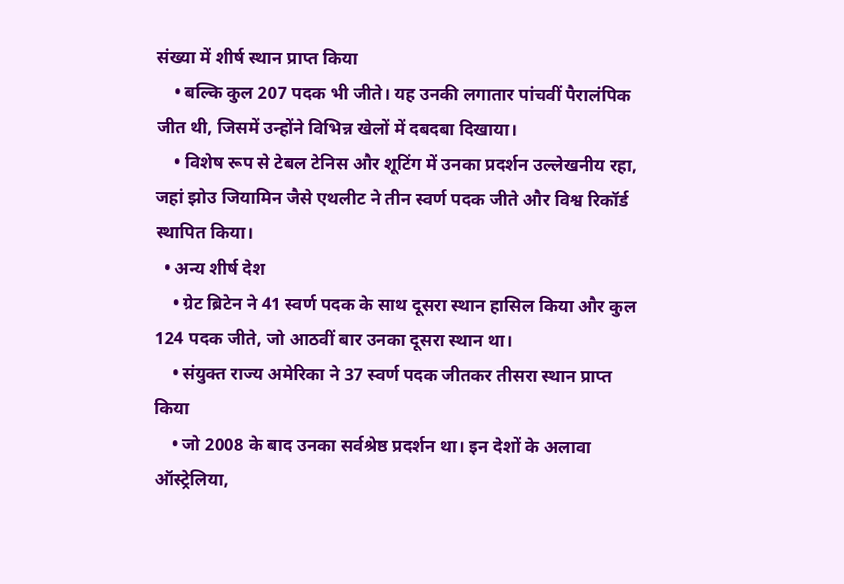संख्या में शीर्ष स्थान प्राप्त किया
    • बल्कि कुल 207 पदक भी जीते। यह उनकी लगातार पांचवीं पैरालंपिक जीत थी, जिसमें उन्होंने विभिन्न खेलों में दबदबा दिखाया।
    • विशेष रूप से टेबल टेनिस और शूटिंग में उनका प्रदर्शन उल्लेखनीय रहा, जहां झोउ जियामिन जैसे एथलीट ने तीन स्वर्ण पदक जीते और विश्व रिकॉर्ड स्थापित किया।
  • अन्य शीर्ष देश
    • ग्रेट ब्रिटेन ने 41 स्वर्ण पदक के साथ दूसरा स्थान हासिल किया और कुल 124 पदक जीते, जो आठवीं बार उनका दूसरा स्थान था।
    • संयुक्त राज्य अमेरिका ने 37 स्वर्ण पदक जीतकर तीसरा स्थान प्राप्त किया
    • जो 2008 के बाद उनका सर्वश्रेष्ठ प्रदर्शन था। इन देशों के अलावा ऑस्ट्रेलिया,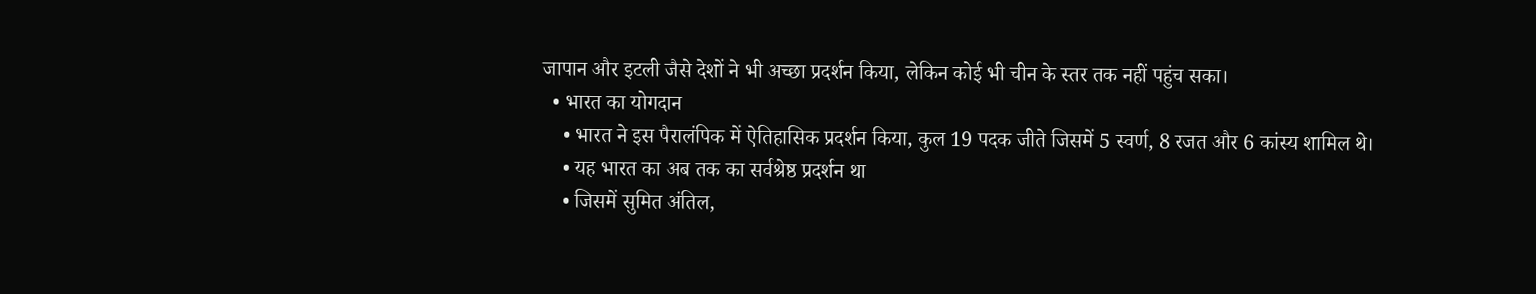जापान और इटली जैसे देशों ने भी अच्छा प्रदर्शन किया, लेकिन कोई भी चीन के स्तर तक नहीं पहुंच सका।
  • भारत का योगदान
    • भारत ने इस पैरालंपिक में ऐतिहासिक प्रदर्शन किया, कुल 19 पदक जीते जिसमें 5 स्वर्ण, 8 रजत और 6 कांस्य शामिल थे।
    • यह भारत का अब तक का सर्वश्रेष्ठ प्रदर्शन था
    • जिसमें सुमित अंतिल,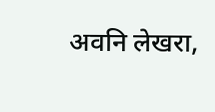अवनि लेखरा,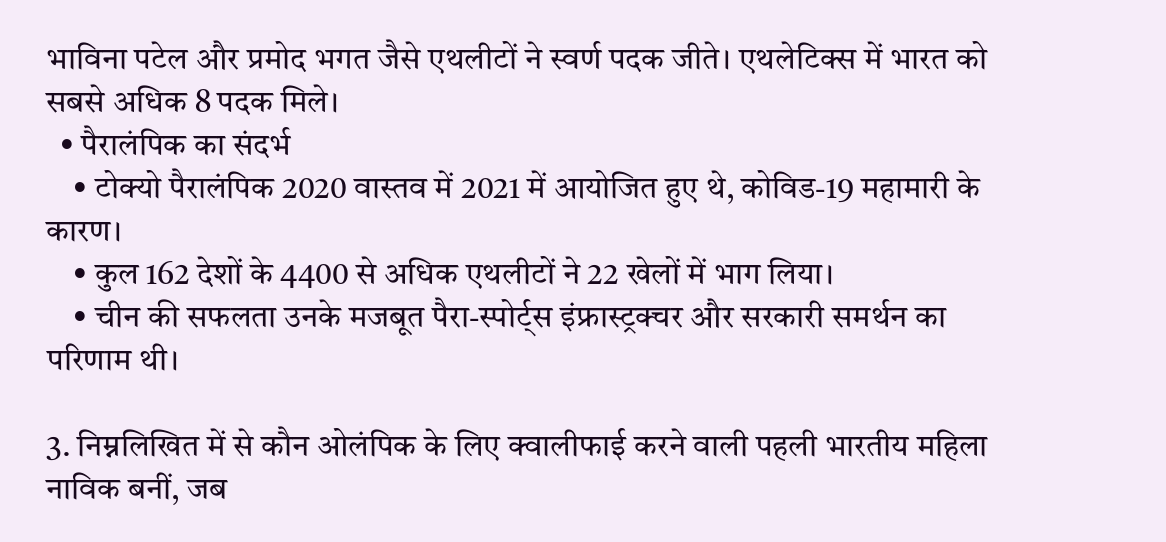भाविना पटेल और प्रमोद भगत जैसे एथलीटों ने स्वर्ण पदक जीते। एथलेटिक्स में भारत को सबसे अधिक 8 पदक मिले।
  • पैरालंपिक का संदर्भ
    • टोक्यो पैरालंपिक 2020 वास्तव में 2021 में आयोजित हुए थे, कोविड-19 महामारी के कारण।
    • कुल 162 देशों के 4400 से अधिक एथलीटों ने 22 खेलों में भाग लिया।
    • चीन की सफलता उनके मजबूत पैरा-स्पोर्ट्स इंफ्रास्ट्रक्चर और सरकारी समर्थन का परिणाम थी।

3. निम्नलिखित में से कौन ओलंपिक के लिए क्वालीफाई करने वाली पहली भारतीय महिला नाविक बनीं, जब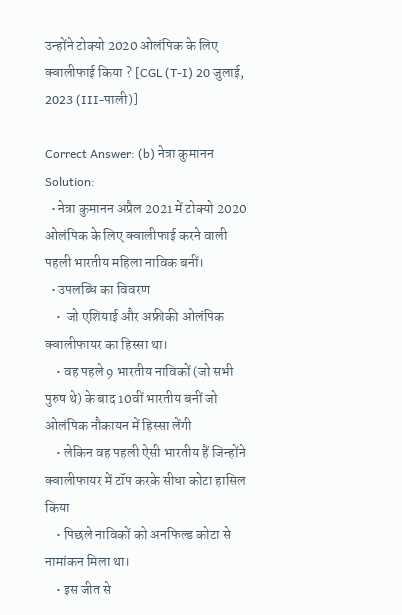उन्होंने टोक्यो 2020 ओलंपिक के लिए क्वालीफाई किया ? [CGL (T-I) 20 जुलाई, 2023 (III-पाली)]

Correct Answer: (b) नेत्रा कुमानन
Solution:
  • नेत्रा कुमानन अप्रैल 2021 में टोक्यो 2020 ओलंपिक के लिए क्वालीफाई करने वाली पहली भारतीय महिला नाविक बनीं।
  • उपलब्धि का विवरण
    •  जो एशियाई और अफ्रीकी ओलंपिक क्वालीफायर का हिस्सा था।
    • वह पहले 9 भारतीय नाविकों (जो सभी पुरुष थे) के बाद 10वीं भारतीय बनीं जो ओलंपिक नौकायन में हिस्सा लेंगी
    • लेकिन वह पहली ऐसी भारतीय हैं जिन्होंने क्वालीफायर में टॉप करके सीधा कोटा हासिल किया
    • पिछले नाविकों को अनफिल्ड कोटा से नामांकन मिला था।
    • इस जीत से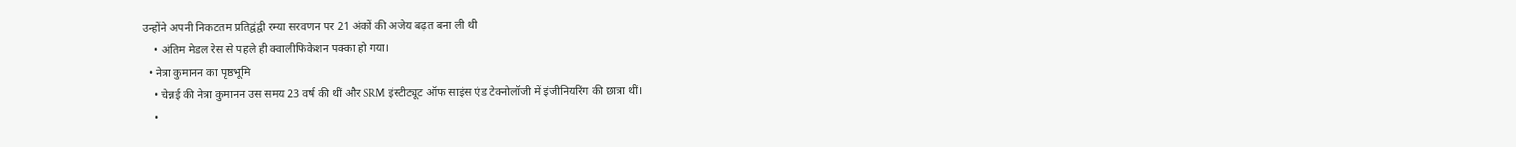उन्होंने अपनी निकटतम प्रतिद्वंद्वी रम्या सरवणन पर 21 अंकों की अजेय बढ़त बना ली थी
    • अंतिम मेडल रेस से पहले ही क्वालीफिकेशन पक्का हो गया।
  • नेत्रा कुमानन का पृष्ठभूमि
    • चेन्नई की नेत्रा कुमानन उस समय 23 वर्ष की थीं और SRM इंस्टीट्यूट ऑफ साइंस एंड टेक्नोलॉजी में इंजीनियरिंग की छात्रा थीं।
    •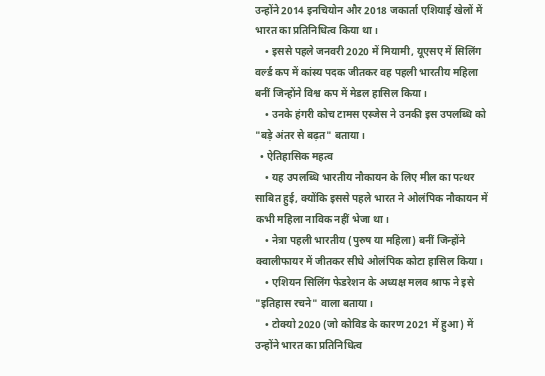उन्होंने 2014 इनचियोन और 2018 जकार्ता एशियाई खेलों में भारत का प्रतिनिधित्व किया था।
    • इससे पहले जनवरी 2020 में मियामी, यूएसए में सिलिंग वर्ल्ड कप में कांस्य पदक जीतकर वह पहली भारतीय महिला बनीं जिन्होंने विश्व कप में मेडल हासिल किया।
    • उनके हंगरी कोच टामस एस्जेस ने उनकी इस उपलब्धि को "बड़े अंतर से बढ़त" बताया।
  • ऐतिहासिक महत्व
    • यह उपलब्धि भारतीय नौकायन के लिए मील का पत्थर साबित हुई, क्योंकि इससे पहले भारत ने ओलंपिक नौकायन में कभी महिला नाविक नहीं भेजा था।
    • नेत्रा पहली भारतीय (पुरुष या महिला) बनीं जिन्होंने क्वालीफायर में जीतकर सीधे ओलंपिक कोटा हासिल किया।
    • एशियन सिलिंग फेडरेशन के अध्यक्ष मलव श्राफ ने इसे "इतिहास रचने" वाला बताया।
    • टोक्यो 2020 (जो कोविड के कारण 2021 में हुआ) में उन्होंने भारत का प्रतिनिधित्व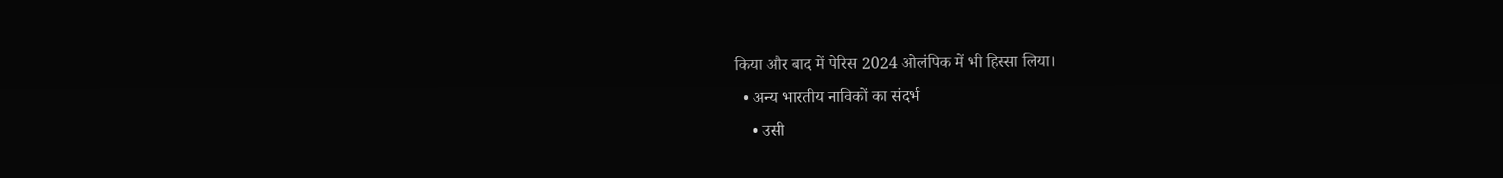किया और बाद में पेरिस 2024 ओलंपिक में भी हिस्सा लिया।
  • अन्य भारतीय नाविकों का संदर्भ
    • उसी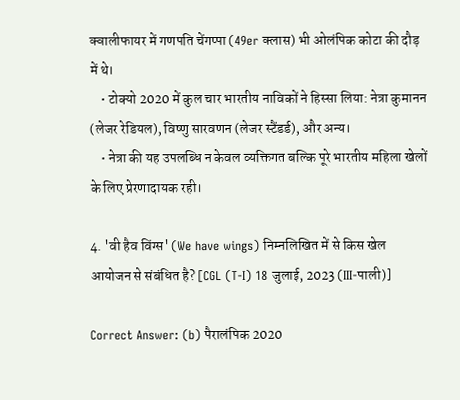क्वालीफायर में गणपति चेंगप्पा (49er क्लास) भी ओलंपिक कोटा की दौड़ में थे।
    • टोक्यो 2020 में कुल चार भारतीय नाविकों ने हिस्सा लिया: नेत्रा कुमानन (लेजर रेडियल), विष्णु सारवणन (लेजर स्टैंडर्ड), और अन्य।
    • नेत्रा की यह उपलब्धि न केवल व्यक्तिगत बल्कि पूरे भारतीय महिला खेलों के लिए प्रेरणादायक रही।

4. 'वी हैव विंग्स' (We have wings) निम्नलिखित में से किस खेल आयोजन से संबंधित है? [CGL (T-I) 18 जुलाई, 2023 (III-पाली)]

Correct Answer: (b) पैरालंपिक 2020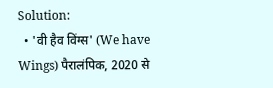Solution:
  • 'वी हैव विंग्स' (We have Wings) पैरालंपिक, 2020 से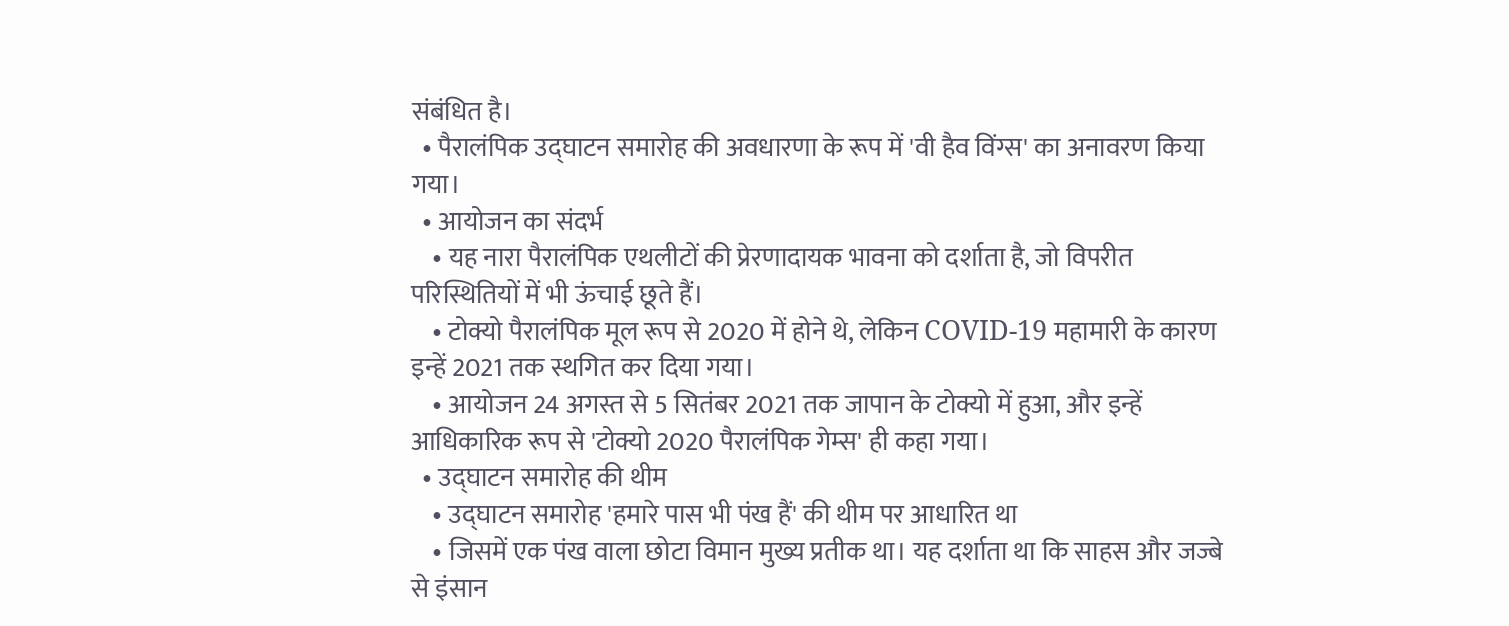संबंधित है।
  • पैरालंपिक उद्घाटन समारोह की अवधारणा के रूप में 'वी हैव विंग्स' का अनावरण किया गया।
  • आयोजन का संदर्भ
    • यह नारा पैरालंपिक एथलीटों की प्रेरणादायक भावना को दर्शाता है, जो विपरीत परिस्थितियों में भी ऊंचाई छूते हैं।
    • टोक्यो पैरालंपिक मूल रूप से 2020 में होने थे, लेकिन COVID-19 महामारी के कारण इन्हें 2021 तक स्थगित कर दिया गया।
    • आयोजन 24 अगस्त से 5 सितंबर 2021 तक जापान के टोक्यो में हुआ, और इन्हें आधिकारिक रूप से 'टोक्यो 2020 पैरालंपिक गेम्स' ही कहा गया।
  • उद्घाटन समारोह की थीम
    • उद्घाटन समारोह 'हमारे पास भी पंख हैं' की थीम पर आधारित था
    • जिसमें एक पंख वाला छोटा विमान मुख्य प्रतीक था। यह दर्शाता था कि साहस और जज्बे से इंसान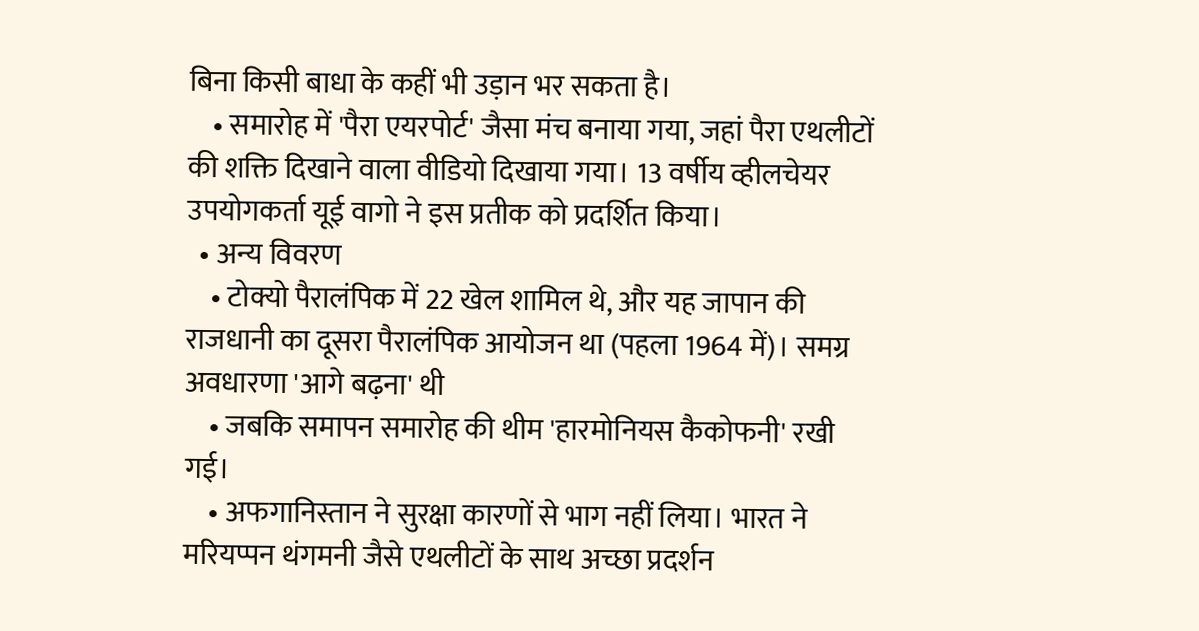बिना किसी बाधा के कहीं भी उड़ान भर सकता है।
    • समारोह में 'पैरा एयरपोर्ट' जैसा मंच बनाया गया, जहां पैरा एथलीटों की शक्ति दिखाने वाला वीडियो दिखाया गया। 13 वर्षीय व्हीलचेयर उपयोगकर्ता यूई वागो ने इस प्रतीक को प्रदर्शित किया।
  • अन्य विवरण
    • टोक्यो पैरालंपिक में 22 खेल शामिल थे, और यह जापान की राजधानी का दूसरा पैरालंपिक आयोजन था (पहला 1964 में)। समग्र अवधारणा 'आगे बढ़ना' थी
    • जबकि समापन समारोह की थीम 'हारमोनियस कैकोफनी' रखी गई।
    • अफगानिस्तान ने सुरक्षा कारणों से भाग नहीं लिया। भारत ने मरियप्पन थंगमनी जैसे एथलीटों के साथ अच्छा प्रदर्शन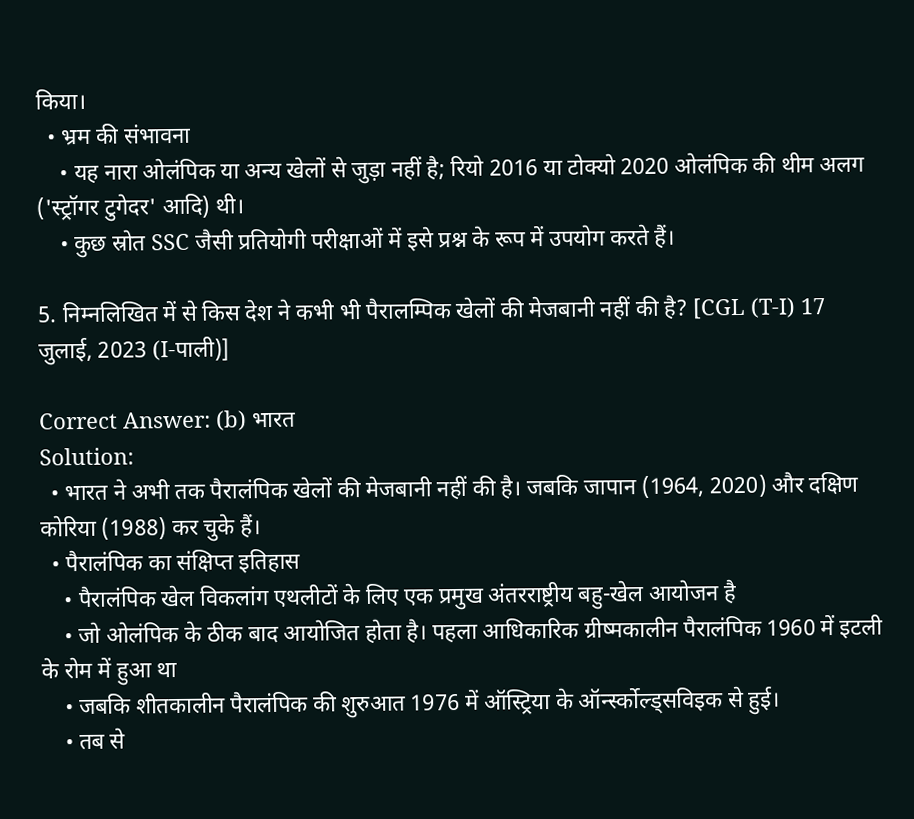किया।
  • भ्रम की संभावना
    • यह नारा ओलंपिक या अन्य खेलों से जुड़ा नहीं है; रियो 2016 या टोक्यो 2020 ओलंपिक की थीम अलग ('स्ट्रॉगर टुगेदर' आदि) थी।
    • कुछ स्रोत SSC जैसी प्रतियोगी परीक्षाओं में इसे प्रश्न के रूप में उपयोग करते हैं।

5. निम्नलिखित में से किस देश ने कभी भी पैरालम्पिक खेलों की मेजबानी नहीं की है? [CGL (T-I) 17 जुलाई, 2023 (I-पाली)]

Correct Answer: (b) भारत
Solution:
  • भारत ने अभी तक पैरालंपिक खेलों की मेजबानी नहीं की है। जबकि जापान (1964, 2020) और दक्षिण कोरिया (1988) कर चुके हैं।
  • पैरालंपिक का संक्षिप्त इतिहास
    • पैरालंपिक खेल विकलांग एथलीटों के लिए एक प्रमुख अंतरराष्ट्रीय बहु-खेल आयोजन है
    • जो ओलंपिक के ठीक बाद आयोजित होता है। पहला आधिकारिक ग्रीष्मकालीन पैरालंपिक 1960 में इटली के रोम में हुआ था
    • जबकि शीतकालीन पैरालंपिक की शुरुआत 1976 में ऑस्ट्रिया के ऑर्न्स्कोल्ड्सविइक से हुई।
    • तब से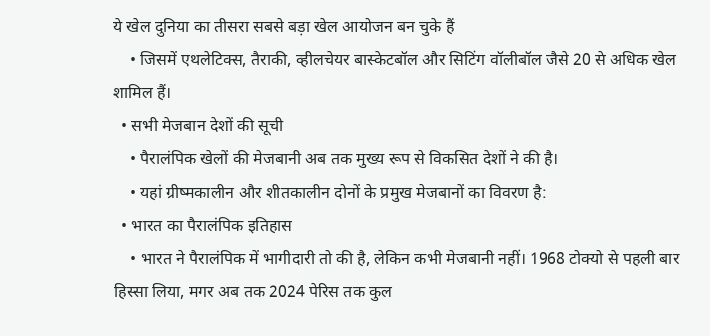ये खेल दुनिया का तीसरा सबसे बड़ा खेल आयोजन बन चुके हैं
    • जिसमें एथलेटिक्स, तैराकी, व्हीलचेयर बास्केटबॉल और सिटिंग वॉलीबॉल जैसे 20 से अधिक खेल शामिल हैं।
  • सभी मेजबान देशों की सूची
    • पैरालंपिक खेलों की मेजबानी अब तक मुख्य रूप से विकसित देशों ने की है।
    • यहां ग्रीष्मकालीन और शीतकालीन दोनों के प्रमुख मेजबानों का विवरण है:
  • भारत का पैरालंपिक इतिहास
    • भारत ने पैरालंपिक में भागीदारी तो की है, लेकिन कभी मेजबानी नहीं। 1968 टोक्यो से पहली बार हिस्सा लिया, मगर अब तक 2024 पेरिस तक कुल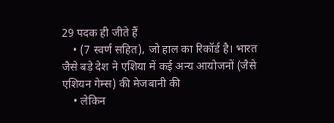29 पदक ही जीते हैं
    • (7 स्वर्ण सहित), जो हाल का रिकॉर्ड है। भारत जैसे बड़े देश ने एशिया में कई अन्य आयोजनों (जैसे एशियन गेम्स) की मेजबानी की
    • लेकिन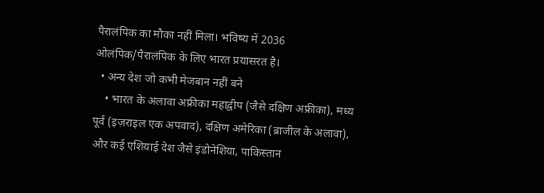पैरालंपिक का मौका नहीं मिला। भविष्य में 2036 ओलंपिक/पैरालंपिक के लिए भारत प्रयासरत है।
  • अन्य देश जो कभी मेजबान नहीं बने
    • भारत के अलावा अफ्रीका महाद्वीप (जैसे दक्षिण अफ्रीका), मध्य पूर्व (इज़राइल एक अपवाद), दक्षिण अमेरिका (ब्राजील के अलावा), और कई एशियाई देश जैसे इंडोनेशिया, पाकिस्तान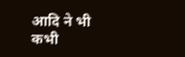आदि ने भी कभी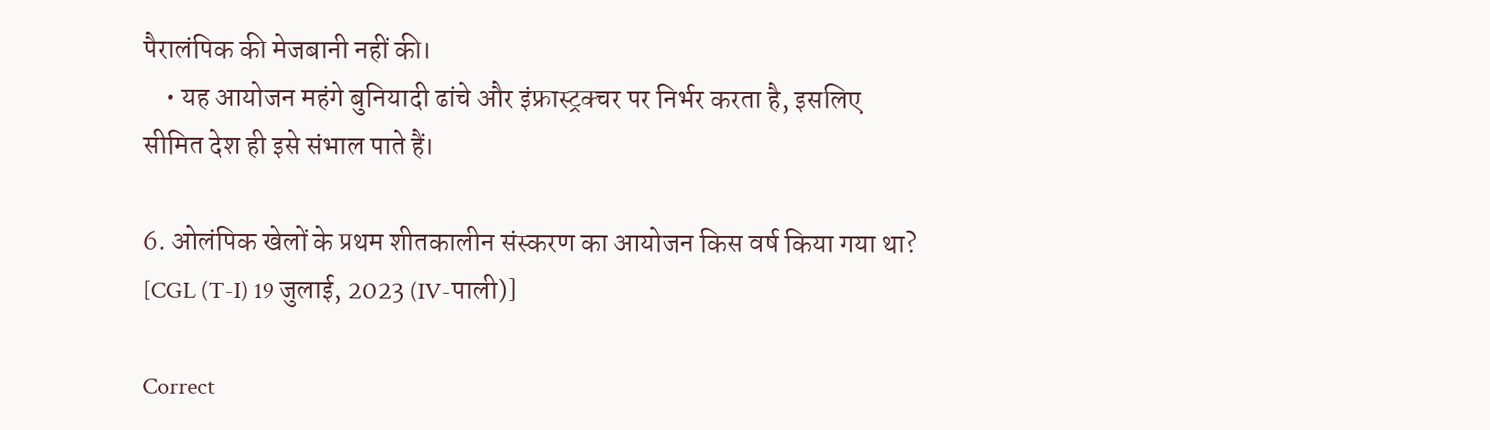पैरालंपिक की मेजबानी नहीं की।
    • यह आयोजन महंगे बुनियादी ढांचे और इंफ्रास्ट्रक्चर पर निर्भर करता है, इसलिए सीमित देश ही इसे संभाल पाते हैं।

6. ओलंपिक खेलों के प्रथम शीतकालीन संस्करण का आयोजन किस वर्ष किया गया था? [CGL (T-I) 19 जुलाई, 2023 (IV-पाली)]

Correct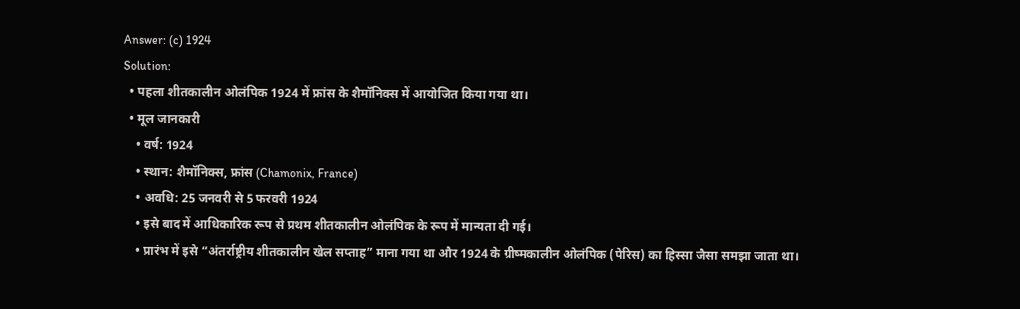Answer: (c) 1924
Solution:
  • पहला शीतकालीन ओलंपिक 1924 में फ्रांस के शैमॉनिक्स में आयोजित किया गया था।
  • मूल जानकारी
    • वर्ष: 1924
    • स्थान: शैमॉनिक्स, फ्रांस (Chamonix, France)
    • अवधि: 25 जनवरी से 5 फरवरी 1924
    • इसे बाद में आधिकारिक रूप से प्रथम शीतकालीन ओलंपिक के रूप में मान्यता दी गई।
    • प्रारंभ में इसे “अंतर्राष्ट्रीय शीतकालीन खेल सप्ताह” माना गया था और 1924 के ग्रीष्मकालीन ओलंपिक (पेरिस) का हिस्सा जैसा समझा जाता था।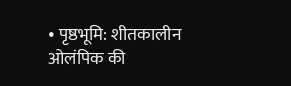• पृष्ठभूमि: शीतकालीन ओलंपिक की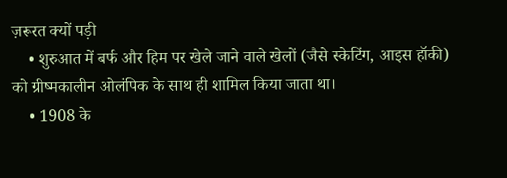ज़रूरत क्यों पड़ी
    • शुरुआत में बर्फ और हिम पर खेले जाने वाले खेलों (जैसे स्केटिंग, आइस हॉकी) को ग्रीष्मकालीन ओलंपिक के साथ ही शामिल किया जाता था।
    • 1908 के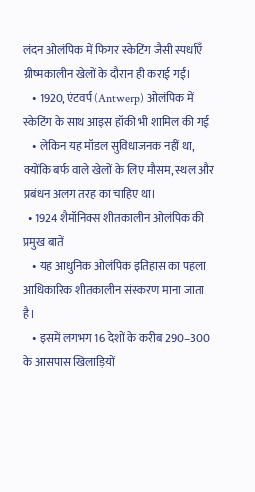लंदन ओलंपिक में फिगर स्केटिंग जैसी स्पर्धाएँ ग्रीष्मकालीन खेलों के दौरान ही कराई गईं।
    • 1920, एंटवर्प (Antwerp) ओलंपिक में स्केटिंग के साथ आइस हॉकी भी शामिल की गई
    • लेकिन यह मॉडल सुविधाजनक नहीं था, क्योंकि बर्फ वाले खेलों के लिए मौसम, स्थल और प्रबंधन अलग तरह का चाहिए था।
  • 1924 शैमॉनिक्स शीतकालीन ओलंपिक की प्रमुख बातें
    • यह आधुनिक ओलंपिक इतिहास का पहला आधिकारिक शीतकालीन संस्करण माना जाता है।
    • इसमें लगभग 16 देशों के करीब 290–300 के आसपास खिलाड़ियों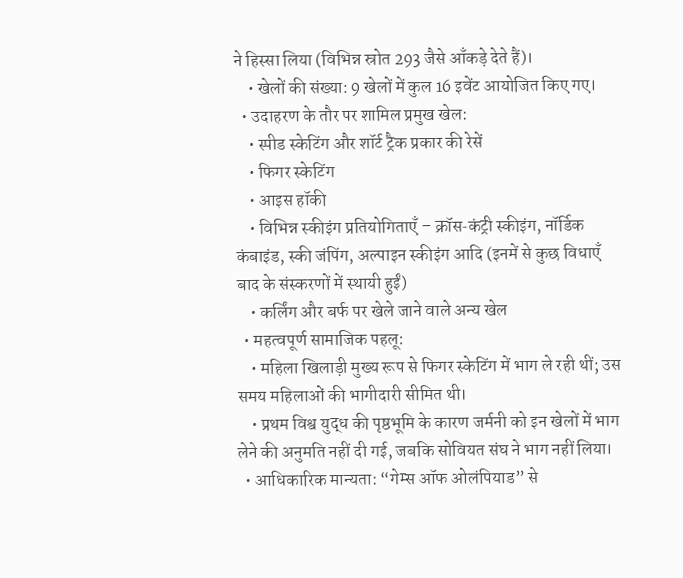ने हिस्सा लिया (विभिन्न स्रोत 293 जैसे आँकड़े देते हैं)।
    • खेलों की संख्या: 9 खेलों में कुल 16 इवेंट आयोजित किए गए।
  • उदाहरण के तौर पर शामिल प्रमुख खेल:
    • स्पीड स्केटिंग और शॉर्ट ट्रैक प्रकार की रेसें
    • फिगर स्केटिंग
    • आइस हॉकी
    • विभिन्न स्कीइंग प्रतियोगिताएँ – क्रॉस‑कंट्री स्कीइंग, नॉर्डिक कंबाइंड, स्की जंपिंग, अल्पाइन स्कीइंग आदि (इनमें से कुछ विधाएँ बाद के संस्करणों में स्थायी हुईं)
    • कर्लिंग और बर्फ पर खेले जाने वाले अन्य खेल
  • महत्वपूर्ण सामाजिक पहलू:
    • महिला खिलाड़ी मुख्य रूप से फिगर स्केटिंग में भाग ले रही थीं; उस समय महिलाओं की भागीदारी सीमित थी।
    • प्रथम विश्व युद्ध की पृष्ठभूमि के कारण जर्मनी को इन खेलों में भाग लेने की अनुमति नहीं दी गई, जबकि सोवियत संघ ने भाग नहीं लिया।
  • आधिकारिक मान्यता: “गेम्स ऑफ ओलंपियाड” से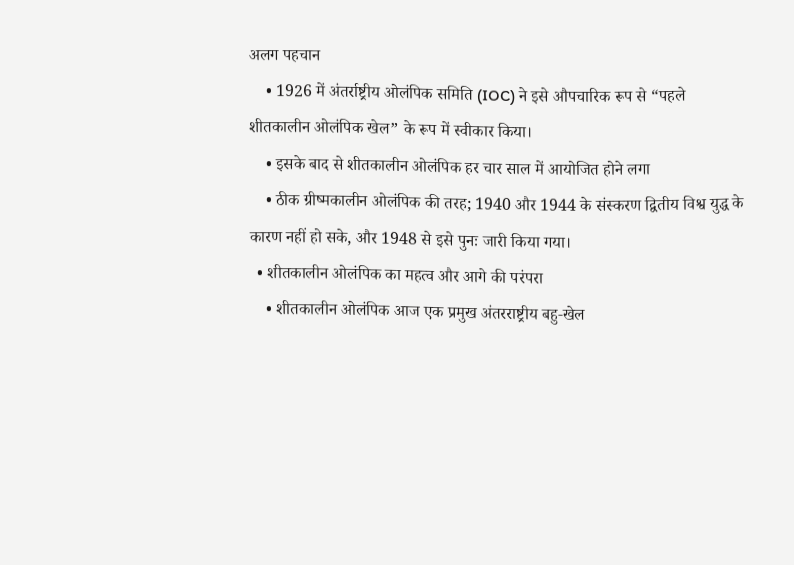अलग पहचान
    • 1926 में अंतर्राष्ट्रीय ओलंपिक समिति (IOC) ने इसे औपचारिक रूप से “पहले शीतकालीन ओलंपिक खेल” के रूप में स्वीकार किया।
    • इसके बाद से शीतकालीन ओलंपिक हर चार साल में आयोजित होने लगा
    • ठीक ग्रीष्मकालीन ओलंपिक की तरह; 1940 और 1944 के संस्करण द्वितीय विश्व युद्ध के कारण नहीं हो सके, और 1948 से इसे पुनः जारी किया गया।
  • शीतकालीन ओलंपिक का महत्व और आगे की परंपरा
    • शीतकालीन ओलंपिक आज एक प्रमुख अंतरराष्ट्रीय बहु‑खेल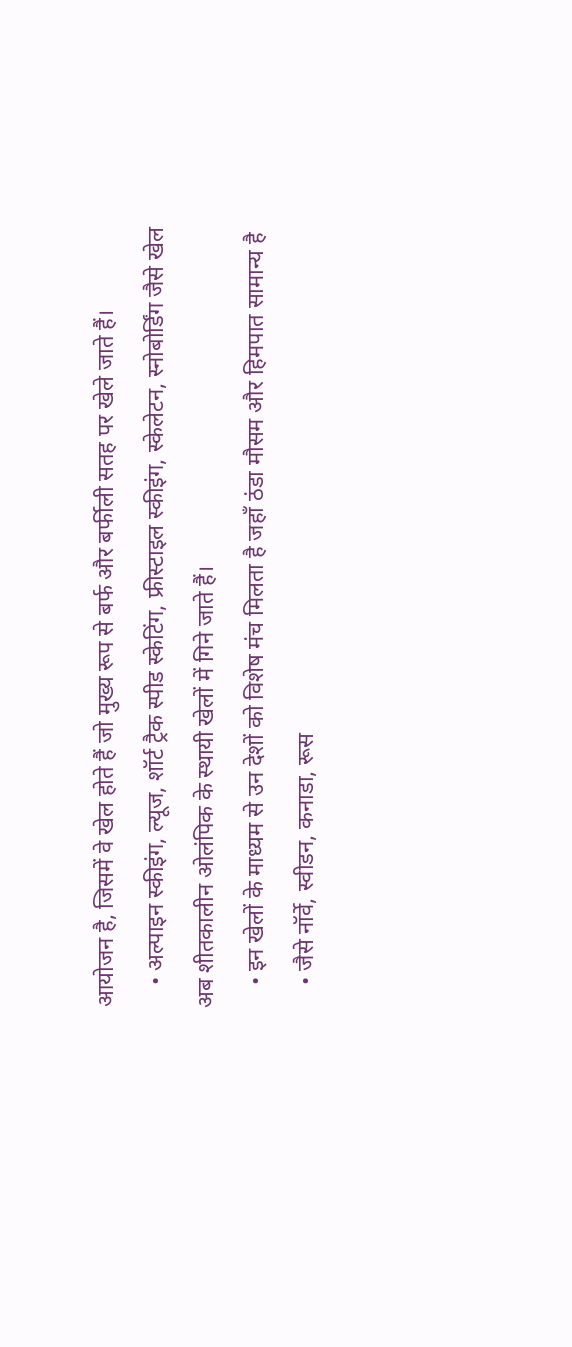आयोजन है, जिसमें वे खेल होते हैं जो मुख्य रूप से बर्फ और बर्फीली सतह पर खेले जाते हैं।
    • अल्पाइन स्कीइंग, ल्यूज, शॉर्ट ट्रैक स्पीड स्केटिंग, फ्रीस्टाइल स्कीइंग, स्केलेटन, स्नोबोर्डिंग जैसे खेल अब शीतकालीन ओलंपिक के स्थायी खेलों में गिने जाते हैं।
    • इन खेलों के माध्यम से उन देशों को विशेष मंच मिलता है जहाँ ठंडा मौसम और हिमपात सामान्य है
    • जैसे नॉर्वे, स्वीडन, कनाडा, रूस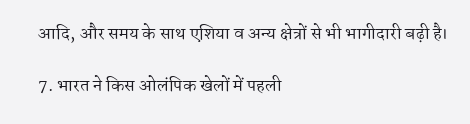आदि, और समय के साथ एशिया व अन्य क्षेत्रों से भी भागीदारी बढ़ी है।

7. भारत ने किस ओलंपिक खेलों में पहली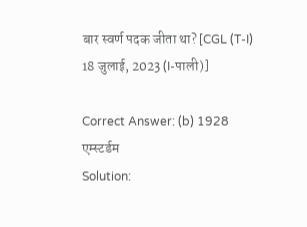बार स्वर्ण पदक जीता था? [CGL (T-I) 18 जुलाई, 2023 (I-पाली)]

Correct Answer: (b) 1928 एम्स्टर्डम
Solution: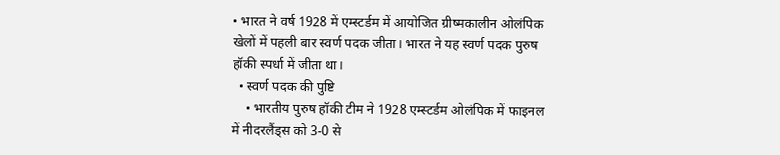• भारत ने वर्ष 1928 में एम्स्टर्डम में आयोजित ग्रीष्मकालीन ओलंपिक खेलों में पहली बार स्वर्ण पदक जीता। भारत ने यह स्वर्ण पदक पुरुष हॉकी स्पर्धा में जीता था।
  • स्वर्ण पदक की पुष्टि
    • भारतीय पुरुष हॉकी टीम ने 1928 एम्स्टर्डम ओलंपिक में फाइनल में नीदरलैंड्स को 3-0 से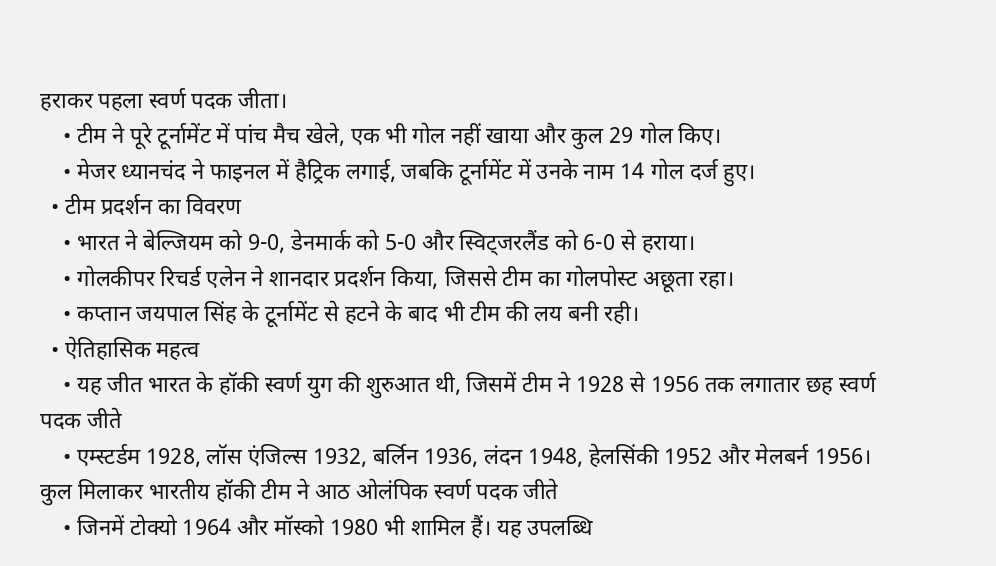हराकर पहला स्वर्ण पदक जीता।
    • टीम ने पूरे टूर्नामेंट में पांच मैच खेले, एक भी गोल नहीं खाया और कुल 29 गोल किए।
    • मेजर ध्यानचंद ने फाइनल में हैट्रिक लगाई, जबकि टूर्नामेंट में उनके नाम 14 गोल दर्ज हुए।
  • टीम प्रदर्शन का विवरण
    • भारत ने बेल्जियम को 9-0, डेनमार्क को 5-0 और स्विट्जरलैंड को 6-0 से हराया।
    • गोलकीपर रिचर्ड एलेन ने शानदार प्रदर्शन किया, जिससे टीम का गोलपोस्ट अछूता रहा।
    • कप्तान जयपाल सिंह के टूर्नामेंट से हटने के बाद भी टीम की लय बनी रही।
  • ऐतिहासिक महत्व
    • यह जीत भारत के हॉकी स्वर्ण युग की शुरुआत थी, जिसमें टीम ने 1928 से 1956 तक लगातार छह स्वर्ण पदक जीते
    • एम्स्टर्डम 1928, लॉस एंजिल्स 1932, बर्लिन 1936, लंदन 1948, हेलसिंकी 1952 और मेलबर्न 1956। कुल मिलाकर भारतीय हॉकी टीम ने आठ ओलंपिक स्वर्ण पदक जीते
    • जिनमें टोक्यो 1964 और मॉस्को 1980 भी शामिल हैं। यह उपलब्धि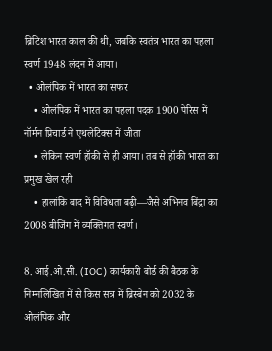ब्रिटिश भारत काल की थी, जबकि स्वतंत्र भारत का पहला स्वर्ण 1948 लंदन में आया।
  • ओलंपिक में भारत का सफर
    • ओलंपिक में भारत का पहला पदक 1900 पेरिस में नॉर्मन प्रिचार्ड ने एथलेटिक्स में जीता
    • लेकिन स्वर्ण हॉकी से ही आया। तब से हॉकी भारत का प्रमुख खेल रही
    • हालांकि बाद में विविधता बढ़ी—जैसे अभिनव बिंद्रा का 2008 बीजिंग में व्यक्तिगत स्वर्ण।

8. आई.ओ.सी. (IOC) कार्यकारी बोर्ड की बैठक के निम्नलिखित में से किस सत्र में ब्रिस्बेन को 2032 के ओलंपिक और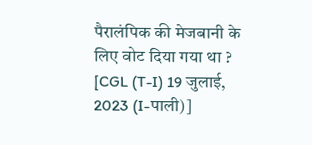पैरालंपिक की मेजबानी के लिए वोट दिया गया था ? [CGL (T-I) 19 जुलाई, 2023 (I-पाली)]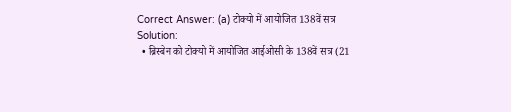Correct Answer: (a) टोक्यो में आयोजित 138वें सत्र
Solution:
  • ब्रिस्बेन को टोक्यो में आयोजित आईओसी के 138वें सत्र (21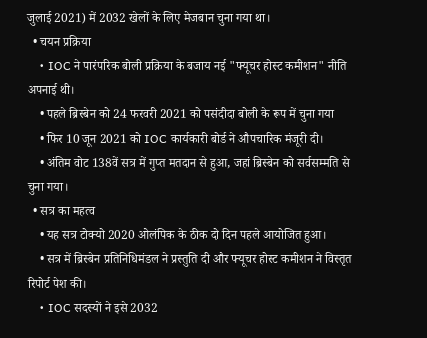जुलाई 2021) में 2032 खेलों के लिए मेजबान चुना गया था।
  • चयन प्रक्रिया
    • IOC ने पारंपरिक बोली प्रक्रिया के बजाय नई "फ्यूचर होस्ट कमीशन" नीति अपनाई थी।
    • पहले ब्रिस्बेन को 24 फरवरी 2021 को पसंदीदा बोली के रूप में चुना गया
    • फिर 10 जून 2021 को IOC कार्यकारी बोर्ड ने औपचारिक मंजूरी दी।
    • अंतिम वोट 138वें सत्र में गुप्त मतदान से हुआ, जहां ब्रिस्बेन को सर्वसम्मति से चुना गया।
  • सत्र का महत्व
    • यह सत्र टोक्यो 2020 ओलंपिक के ठीक दो दिन पहले आयोजित हुआ।
    • सत्र में ब्रिस्बेन प्रतिनिधिमंडल ने प्रस्तुति दी और फ्यूचर होस्ट कमीशन ने विस्तृत रिपोर्ट पेश की।
    • IOC सदस्यों ने इसे 2032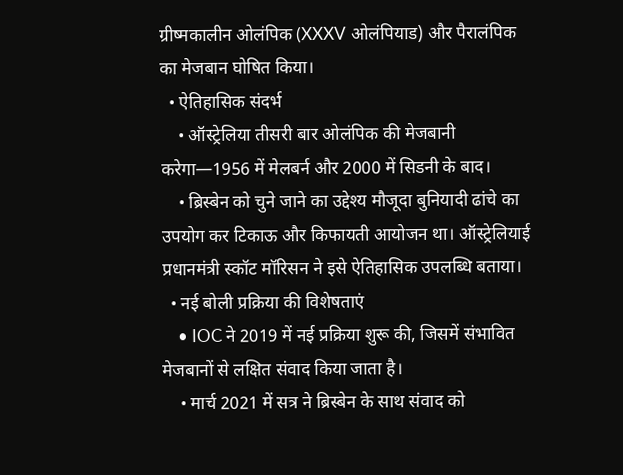ग्रीष्मकालीन ओलंपिक (XXXV ओलंपियाड) और पैरालंपिक का मेजबान घोषित किया।
  • ऐतिहासिक संदर्भ
    • ऑस्ट्रेलिया तीसरी बार ओलंपिक की मेजबानी करेगा—1956 में मेलबर्न और 2000 में सिडनी के बाद।
    • ब्रिस्बेन को चुने जाने का उद्देश्य मौजूदा बुनियादी ढांचे का उपयोग कर टिकाऊ और किफायती आयोजन था। ऑस्ट्रेलियाई प्रधानमंत्री स्कॉट मॉरिसन ने इसे ऐतिहासिक उपलब्धि बताया।
  • नई बोली प्रक्रिया की विशेषताएं
    • IOC ने 2019 में नई प्रक्रिया शुरू की, जिसमें संभावित मेजबानों से लक्षित संवाद किया जाता है।
    • मार्च 2021 में सत्र ने ब्रिस्बेन के साथ संवाद को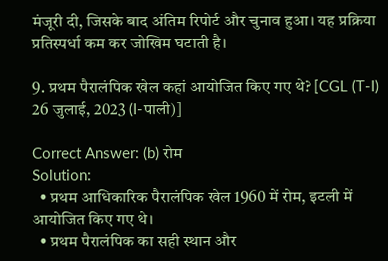मंजूरी दी, जिसके बाद अंतिम रिपोर्ट और चुनाव हुआ। यह प्रक्रिया प्रतिस्पर्धा कम कर जोखिम घटाती है।

9. प्रथम पैरालंपिक खेल कहां आयोजित किए गए थे? [CGL (T-I) 26 जुलाई, 2023 (I-पाली)]

Correct Answer: (b) रोम
Solution:
  • प्रथम आधिकारिक पैरालंपिक खेल 1960 में रोम, इटली में आयोजित किए गए थे।
  • प्रथम पैरालंपिक का सही स्थान और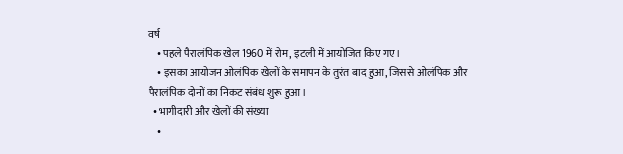वर्ष
    • पहले पैरालंपिक खेल 1960 में रोम, इटली में आयोजित किए गए।
    • इसका आयोजन ओलंपिक खेलों के समापन के तुरंत बाद हुआ, जिससे ओलंपिक और पैरालंपिक दोनों का निकट संबंध शुरू हुआ।
  • भागीदारी और खेलों की संख्या
    •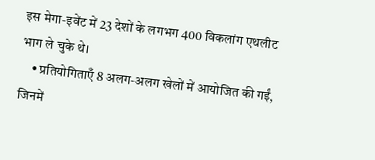इस मेगा‑इवेंट में 23 देशों के लगभग 400 विकलांग एथलीट भाग ले चुके थे।
    • प्रतियोगिताएँ 8 अलग‑अलग खेलों में आयोजित की गईं, जिनमें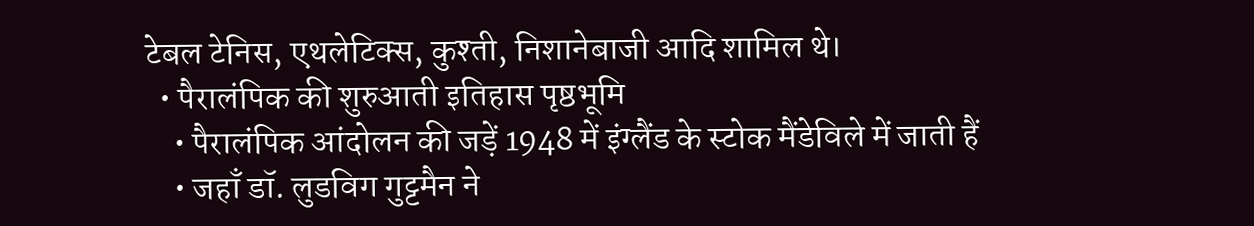टेबल टेनिस, एथलेटिक्स, कुश्ती, निशानेबाजी आदि शामिल थे।
  • पैरालंपिक की शुरुआती इतिहास पृष्ठभूमि
    • पैरालंपिक आंदोलन की जड़ें 1948 में इंग्लैंड के स्टोक मैंडेविले में जाती हैं
    • जहाँ डॉ. लुडविग गुट्टमैन ने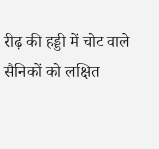रीढ़ की हड्डी में चोट वाले सैनिकों को लक्षित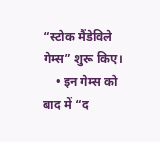“स्टोक मैंडेविले गेम्स” शुरू किए।
    • इन गेम्स को बाद में “द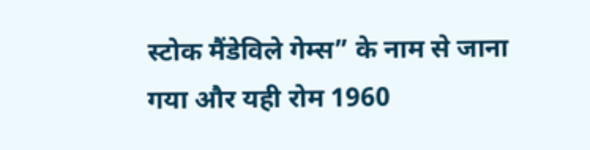स्टोक मैंडेविले गेम्स” के नाम से जाना गया और यही रोम 1960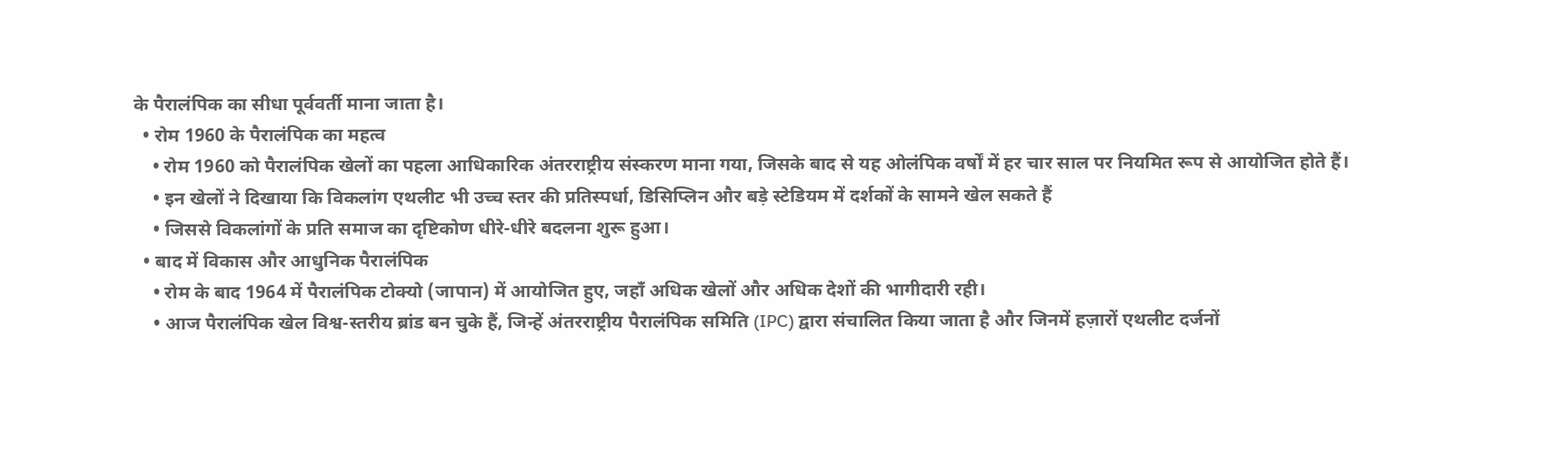के पैरालंपिक का सीधा पूर्ववर्ती माना जाता है।
  • रोम 1960 के पैरालंपिक का महत्व
    • रोम 1960 को पैरालंपिक खेलों का पहला आधिकारिक अंतरराष्ट्रीय संस्करण माना गया, जिसके बाद से यह ओलंपिक वर्षों में हर चार साल पर नियमित रूप से आयोजित होते हैं।
    • इन खेलों ने दिखाया कि विकलांग एथलीट भी उच्च स्तर की प्रतिस्पर्धा, डिसिप्लिन और बड़े स्टेडियम में दर्शकों के सामने खेल सकते हैं
    • जिससे विकलांगों के प्रति समाज का दृष्टिकोण धीरे‑धीरे बदलना शुरू हुआ।
  • बाद में विकास और आधुनिक पैरालंपिक
    • रोम के बाद 1964 में पैरालंपिक टोक्यो (जापान) में आयोजित हुए, जहाँ अधिक खेलों और अधिक देशों की भागीदारी रही।
    • आज पैरालंपिक खेल विश्व‑स्तरीय ब्रांड बन चुके हैं, जिन्हें अंतरराष्ट्रीय पैरालंपिक समिति (IPC) द्वारा संचालित किया जाता है और जिनमें हज़ारों एथलीट दर्जनों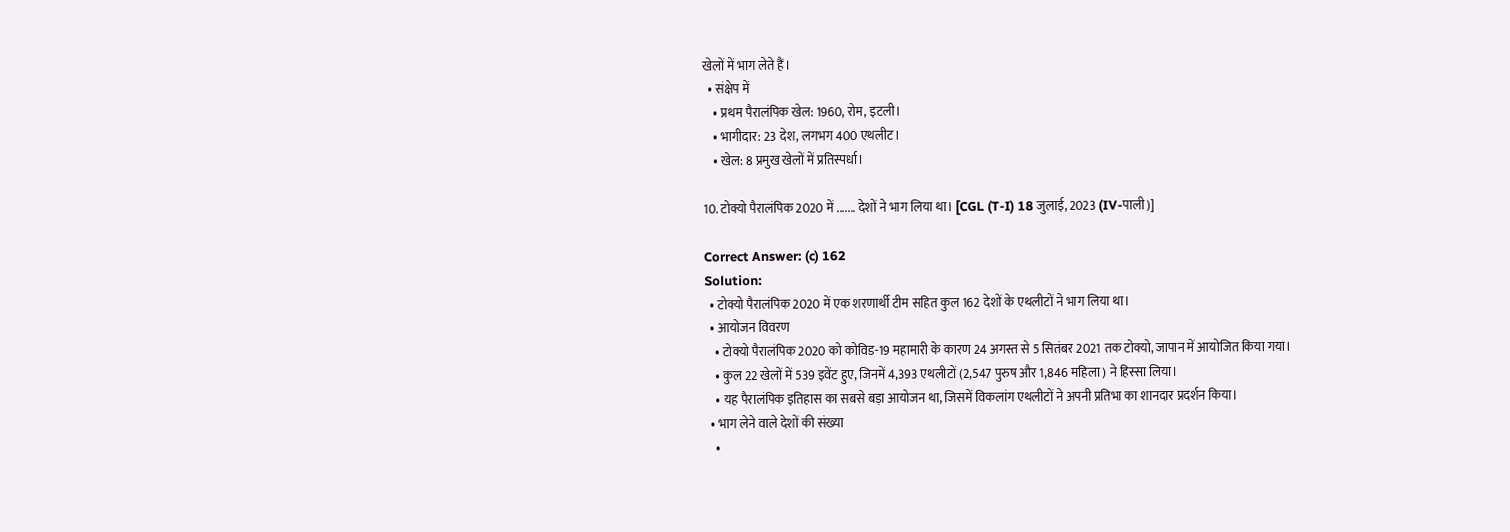खेलों में भाग लेते हैं।
  • संक्षेप में
    • प्रथम पैरालंपिक खेल: 1960, रोम, इटली।
    • भागीदार: 23 देश, लगभग 400 एथलीट।
    • खेल: 8 प्रमुख खेलों में प्रतिस्पर्धा।

10. टोक्यो पैरालंपिक 2020 में ....... देशों ने भाग लिया था। [CGL (T-I) 18 जुलाई, 2023 (IV-पाली)]

Correct Answer: (c) 162
Solution:
  • टोक्यो पैरालंपिक 2020 में एक शरणार्थी टीम सहित कुल 162 देशों के एथलीटों ने भाग लिया था।
  • आयोजन विवरण
    • टोक्यो पैरालंपिक 2020 को कोविड-19 महामारी के कारण 24 अगस्त से 5 सितंबर 2021 तक टोक्यो, जापान में आयोजित किया गया।
    • कुल 22 खेलों में 539 इवेंट हुए, जिनमें 4,393 एथलीटों (2,547 पुरुष और 1,846 महिला) ने हिस्सा लिया।
    • यह पैरालंपिक इतिहास का सबसे बड़ा आयोजन था, जिसमें विकलांग एथलीटों ने अपनी प्रतिभा का शानदार प्रदर्शन किया।
  • भाग लेने वाले देशों की संख्या
    •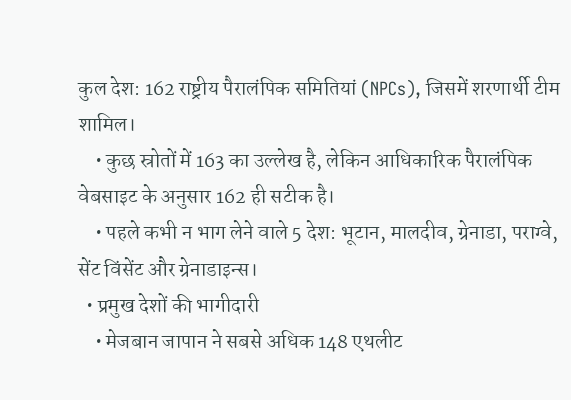कुल देश: 162 राष्ट्रीय पैरालंपिक समितियां (NPCs), जिसमें शरणार्थी टीम शामिल।
    • कुछ स्रोतों में 163 का उल्लेख है, लेकिन आधिकारिक पैरालंपिक वेबसाइट के अनुसार 162 ही सटीक है।
    • पहले कभी न भाग लेने वाले 5 देश: भूटान, मालदीव, ग्रेनाडा, पराग्वे, सेंट विंसेंट और ग्रेनाडाइन्स।
  • प्रमुख देशों की भागीदारी
    • मेजबान जापान ने सबसे अधिक 148 एथलीट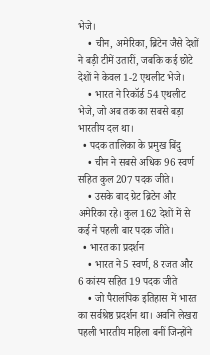भेजे।
    • चीन, अमेरिका, ब्रिटेन जैसे देशों ने बड़ी टीमें उतारीं, जबकि कई छोटे देशों ने केवल 1-2 एथलीट भेजे।
    • भारत ने रिकॉर्ड 54 एथलीट भेजे, जो अब तक का सबसे बड़ा भारतीय दल था।
  • पदक तालिका के प्रमुख बिंदु
    • चीन ने सबसे अधिक 96 स्वर्ण सहित कुल 207 पदक जीते।
    • उसके बाद ग्रेट ब्रिटेन और अमेरिका रहे। कुल 162 देशों में से कई ने पहली बार पदक जीते।
  • भारत का प्रदर्शन
    • भारत ने 5 स्वर्ण, 8 रजत और 6 कांस्य सहित 19 पदक जीते
    • जो पैरालंपिक इतिहास में भारत का सर्वश्रेष्ठ प्रदर्शन था। अवनि लेखरा पहली भारतीय महिला बनीं जिन्होंने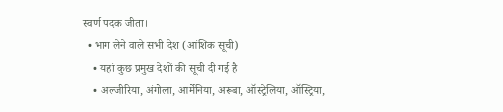स्वर्ण पदक जीता।
  • भाग लेने वाले सभी देश (आंशिक सूची)
    • यहां कुछ प्रमुख देशों की सूची दी गई है
    • अल्जीरिया, अंगोला, आर्मेनिया, अरूबा, ऑस्ट्रेलिया, ऑस्ट्रिया,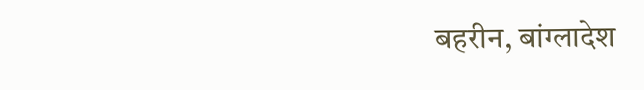बहरीन, बांग्लादेश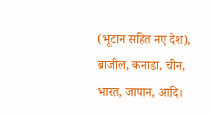(भूटान सहित नए देश), ब्राजील, कनाडा, चीन, भारत, जापान, आदि।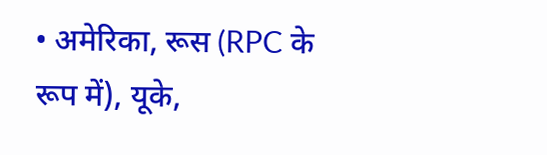• अमेरिका, रूस (RPC के रूप में), यूके,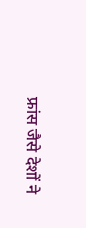फ्रांस जैसे देशों ने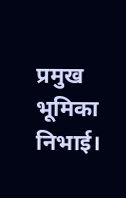प्रमुख भूमिका निभाई।